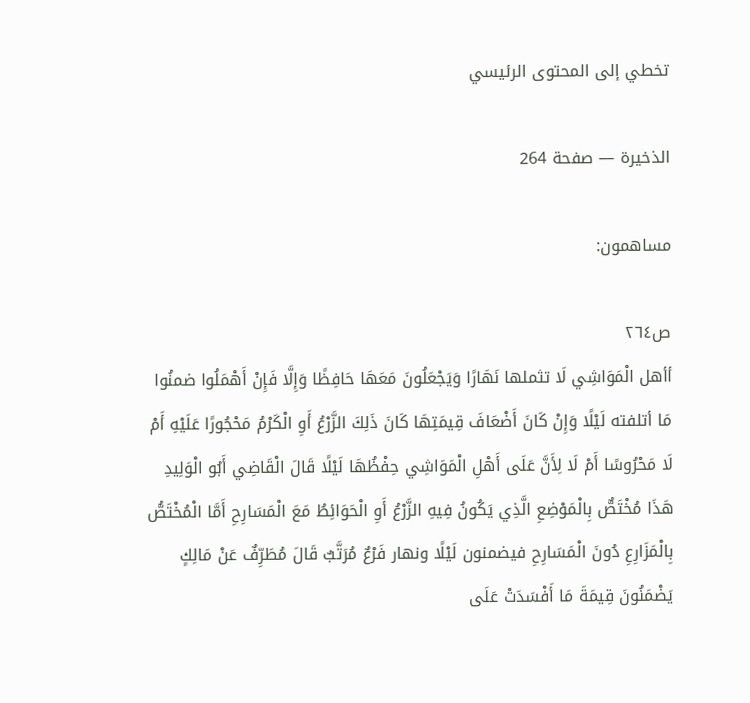تخطي إلى المحتوى الرئيسي

الذخيرة — صفحة 264

مساهمون:

ص٢٦٤
أأهل الْمَوَاشِي لَا تثملها نَهَارًا وَيَجْعَلُونَ مَعَهَا حَافِظًا وَإِلَّا فَإِنْ أَهْمَلُوا ضمنُوا مَا أتلفته لَيْلًا وَإِنْ كَانَ أَضْعَافَ قِيمَتِهَا كَانَ ذَلِكَ الزَّرْعُ أَوِ الْكَرْمُ مَحْجُورًا عَلَيْهِ أَمْ لَا مَحْرُوسًا أَمْ لَا لِأَنَّ عَلَى أَهْلِ الْمَوَاشِي حِفْظُهَا لَيْلًا قَالَ الْقَاضِي أَبُو الْوَلِيدِ هَذَا مُخْتَصٌّ بِالْمَوْضِعِ الَّذِي يَكُونُ فِيهِ الزَّرْعُ أَوِ الْحَوَائِطُ مَعَ الْمَسَارِحِ أَمَّا الْمُخْتَصُّ بِالْمَزَارِعِ دُونَ الْمَسَارِحِ فيضمنون لَيْلًا ونهار فَرْعٌ مُرَتَّبٌ قَالَ مُطَرِّفٌ عَنْ مَالِكٍ يَضْمَنُونَ قِيمَةَ مَا أَفْسَدَتْ عَلَى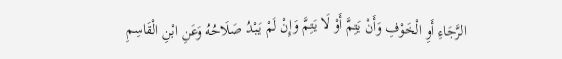الرَّجَاءِ أَوِ الْخَوْفِ وَأَنْ يَتِمَّ أَوْ لَا يَتِمَّ وَإِنْ لَمْ يَبْدُ صَلَاحُهُ وَعَنِ ابْنِ الْقَاسِمِ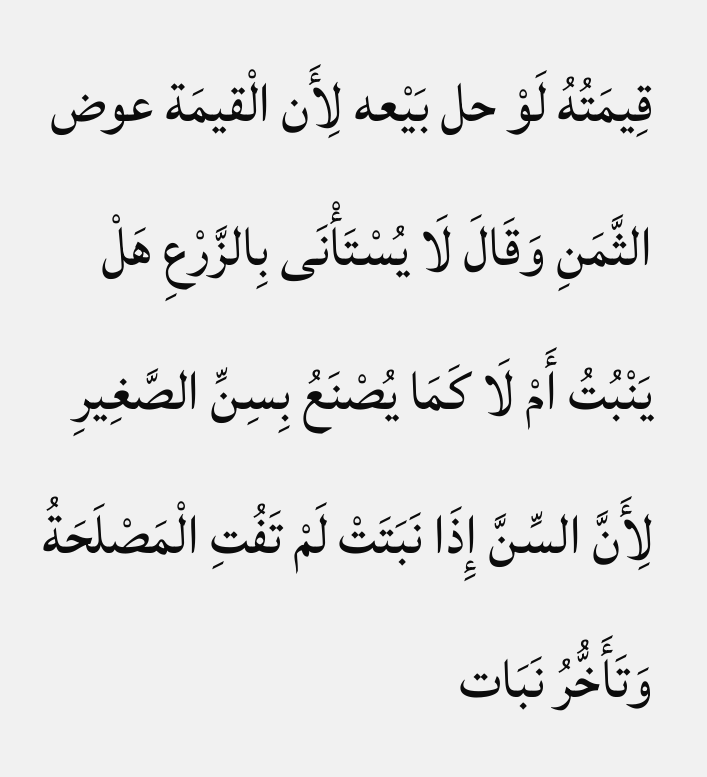قِيمَتُهُ لَوْ حل بَيْعه لِأَن الْقيمَة عوض الثَّمَنِ وَقَالَ لَا يُسْتَأْنَى بِالزَّرْعِ هَلْ يَنْبُتُ أَمْ لَا كَمَا يُصْنَعُ بِسِنِّ الصَّغِيرِ لِأَنَّ السِّنَّ إِذَا نَبَتَتْ لَمْ تَفُتِ الْمَصْلَحَةُ وَتَأَخُّرُ نَبَات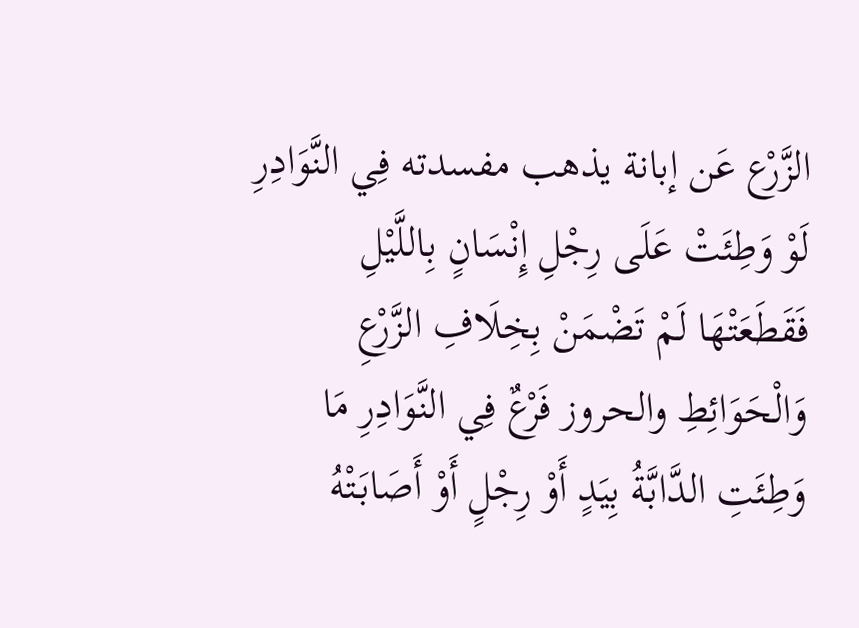الزَّرْع عَن إبانة يذهب مفسدته فِي النَّوَادِرِ لَوْ وَطِئَتْ عَلَى رِجْلِ إِنْسَانٍ بِاللَّيْلِ فَقَطَعَتْهَا لَمْ تَضْمَنْ بِخِلَافِ الزَّرْعِ وَالْحَوَائِطِ والحروز فَرْعٌ فِي النَّوَادِرِ مَا وَطِئَتِ الدَّابَّةُ بِيَدٍ أَوْ رِجْلٍ أَوْ أَصَابَتْهُ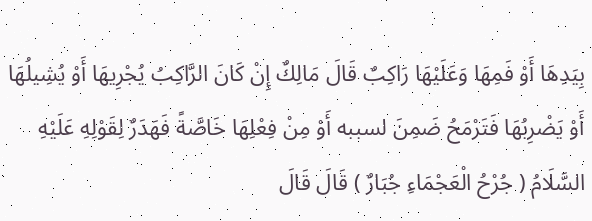بِيَدِهَا أَوْ فَمِهَا وَعَلَيْهَا رَاكِبٌ قَالَ مَالِكٌ إِنْ كَانَ الرَّاكِبُ يُجْرِيهَا أَوْ يُشِيلُهَا أَوْ يَضْرِبُهَا فَتَرْمَحُ ضَمِنَ لسببه أَوْ مِنْ فِعْلِهَا خَاصَّةً فَهَدَرٌ لِقَوْلِهِ عَلَيْهِ السَّلَامُ ( جُرْحُ الْعَجْمَاءِ جُبَارٌ ) قَالَ قَالَ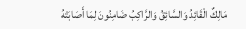مَالِكٌ الْقَائِدُ وَالسَّائِقُ وَالرَّاكِبُ ضَامِنُونَ لِمَا أَصَابَتْهُ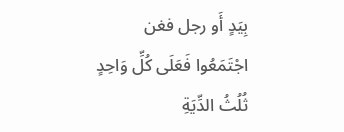بِيَدٍ أَو رجل فغن اجْتَمَعُوا فَعَلَى كُلِّ وَاحِدٍ ثُلُثُ الدِّيَةِ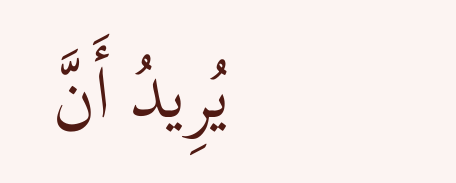يُرِيدُ أَنَّ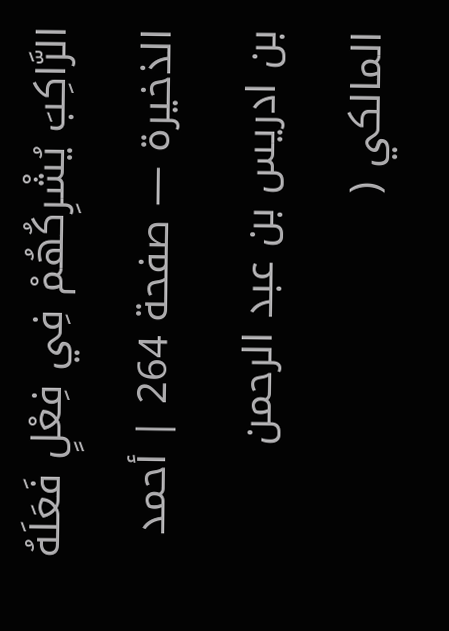الرَّاكِبَ يُشْرِكُهُمْ فِي فِعْلٍ فَعَلَهُ
الذخيرة — صفحة 264 | أحمد بن ادريس بن عبد الرحمن المالكي (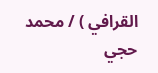القرافي ) / محمد حجي